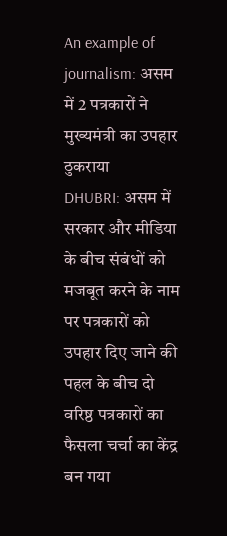An example of journalism: असम में 2 पत्रकारों ने मुख्यमंत्री का उपहार ठुकराया
DHUBRI: असम में सरकार और मीडिया के बीच संबंधों को मजबूत करने के नाम पर पत्रकारों को उपहार दिए जाने की पहल के बीच दो वरिष्ठ पत्रकारों का फैसला चर्चा का केंद्र बन गया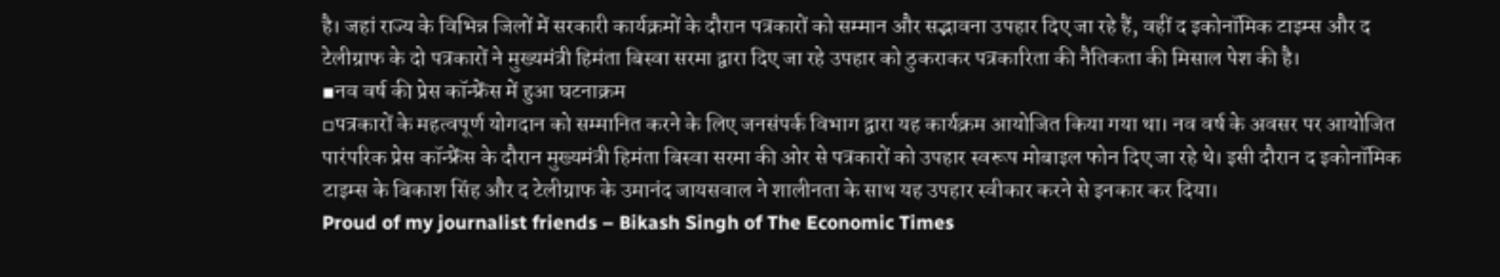है। जहां राज्य के विभिन्न जिलों में सरकारी कार्यक्रमों के दौरान पत्रकारों को सम्मान और सद्भावना उपहार दिए जा रहे हैं, वहीं द इकोनॉमिक टाइम्स और द टेलीग्राफ के दो पत्रकारों ने मुख्यमंत्री हिमंता बिस्वा सरमा द्वारा दिए जा रहे उपहार को ठुकराकर पत्रकारिता की नैतिकता की मिसाल पेश की है।
▪नव वर्ष की प्रेस कॉन्फ्रेंस में हुआ घटनाक्रम
▫पत्रकारों के महत्वपूर्ण योगदान को सम्मानित करने के लिए जनसंपर्क विभाग द्वारा यह कार्यक्रम आयोजित किया गया था। नव वर्ष के अवसर पर आयोजित पारंपरिक प्रेस कॉन्फ्रेंस के दौरान मुख्यमंत्री हिमंता बिस्वा सरमा की ओर से पत्रकारों को उपहार स्वरूप मोबाइल फोन दिए जा रहे थे। इसी दौरान द इकोनॉमिक टाइम्स के बिकाश सिंह और द टेलीग्राफ के उमानंद जायसवाल ने शालीनता के साथ यह उपहार स्वीकार करने से इनकार कर दिया।
Proud of my journalist friends – Bikash Singh of The Economic Times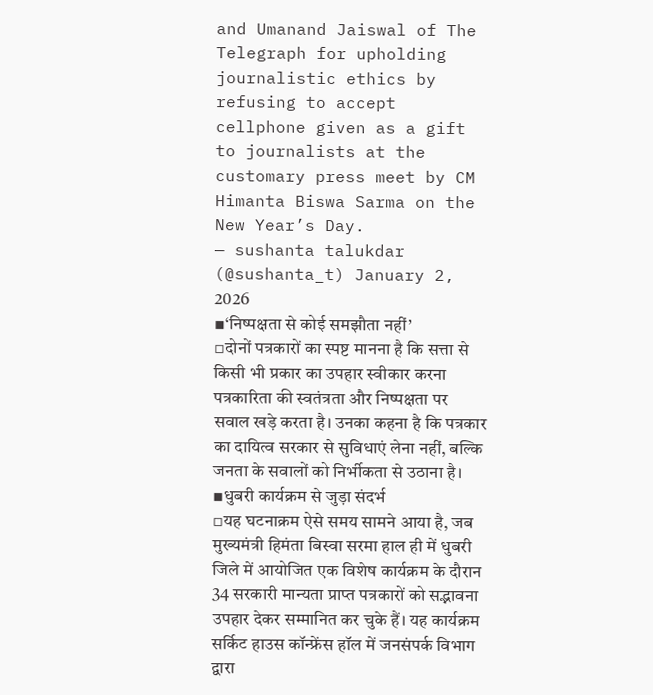and Umanand Jaiswal of The Telegraph for upholding journalistic ethics by refusing to accept cellphone given as a gift to journalists at the customary press meet by CM Himanta Biswa Sarma on the New Year’s Day.
— sushanta talukdar (@sushanta_t) January 2, 2026
▪‘निष्पक्षता से कोई समझौता नहीं’
▫दोनों पत्रकारों का स्पष्ट मानना है कि सत्ता से किसी भी प्रकार का उपहार स्वीकार करना पत्रकारिता की स्वतंत्रता और निष्पक्षता पर सवाल खड़े करता है। उनका कहना है कि पत्रकार का दायित्व सरकार से सुविधाएं लेना नहीं, बल्कि जनता के सवालों को निर्भीकता से उठाना है।
▪धुबरी कार्यक्रम से जुड़ा संदर्भ
▫यह घटनाक्रम ऐसे समय सामने आया है, जब मुख्यमंत्री हिमंता बिस्वा सरमा हाल ही में धुबरी जिले में आयोजित एक विशेष कार्यक्रम के दौरान 34 सरकारी मान्यता प्राप्त पत्रकारों को सद्भावना उपहार देकर सम्मानित कर चुके हैं। यह कार्यक्रम सर्किट हाउस कॉन्फ्रेंस हॉल में जनसंपर्क विभाग द्वारा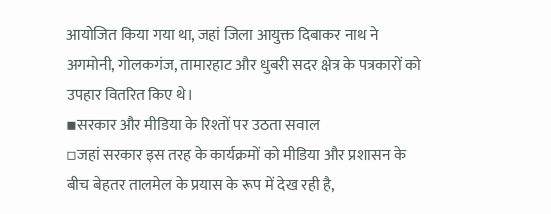आयोजित किया गया था, जहां जिला आयुक्त दिबाकर नाथ ने अगमोनी, गोलकगंज, तामारहाट और धुबरी सदर क्षेत्र के पत्रकारों को उपहार वितरित किए थे।
▪सरकार और मीडिया के रिश्तों पर उठता सवाल
▫जहां सरकार इस तरह के कार्यक्रमों को मीडिया और प्रशासन के बीच बेहतर तालमेल के प्रयास के रूप में देख रही है,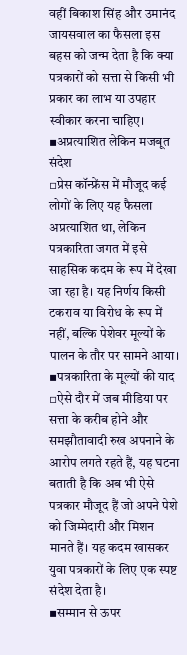वहीं बिकाश सिंह और उमानंद जायसवाल का फैसला इस बहस को जन्म देता है कि क्या पत्रकारों को सत्ता से किसी भी प्रकार का लाभ या उपहार स्वीकार करना चाहिए।
▪अप्रत्याशित लेकिन मजबूत संदेश
▫प्रेस कॉन्फ्रेंस में मौजूद कई लोगों के लिए यह फैसला अप्रत्याशित था, लेकिन पत्रकारिता जगत में इसे साहसिक कदम के रूप में देखा जा रहा है। यह निर्णय किसी टकराव या विरोध के रूप में नहीं, बल्कि पेशेवर मूल्यों के पालन के तौर पर सामने आया।
▪पत्रकारिता के मूल्यों की याद
▫ऐसे दौर में जब मीडिया पर सत्ता के करीब होने और समझौतावादी रुख अपनाने के आरोप लगते रहते हैं, यह घटना बताती है कि अब भी ऐसे पत्रकार मौजूद हैं जो अपने पेशे को जिम्मेदारी और मिशन मानते हैं। यह कदम खासकर युवा पत्रकारों के लिए एक स्पष्ट संदेश देता है।
▪सम्मान से ऊपर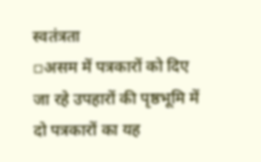स्वतंत्रता
▫असम में पत्रकारों को दिए जा रहे उपहारों की पृष्ठभूमि में दो पत्रकारों का यह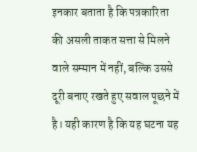इनकार बताता है कि पत्रकारिता की असली ताकत सत्ता से मिलने वाले सम्मान में नहीं, बल्कि उससे दूरी बनाए रखते हुए सवाल पूछने में है। यही कारण है कि यह घटना यह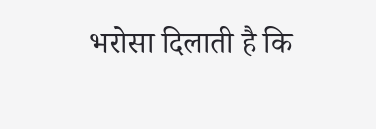भरोसा दिलाती है कि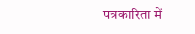पत्रकारिता में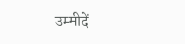उम्मीदें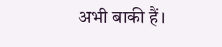अभी बाकी हैं।